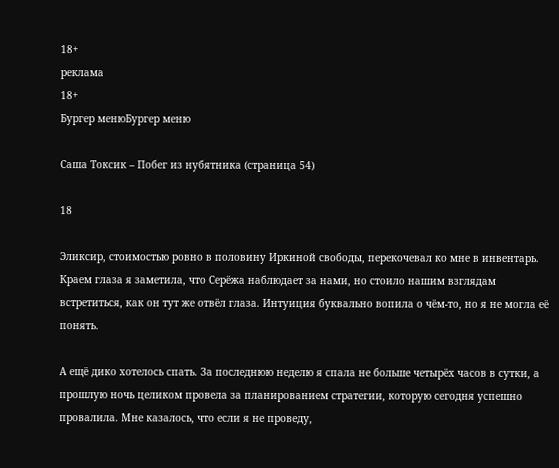18+
реклама
18+
Бургер менюБургер меню

Саша Токсик – Побег из нубятника (страница 54)

18

Эликсир, стоимостью ровно в половину Иркиной свободы, перекочевал ко мне в инвентарь. Краем глаза я заметила, что Серёжа наблюдает за нами, но стоило нашим взглядам встретиться, как он тут же отвёл глаза. Интуиция буквально вопила о чём-то, но я не могла её понять.

А ещё дико хотелось спать. За последнюю неделю я спала не больше четырёх часов в сутки, а прошлую ночь целиком провела за планированием стратегии, которую сегодня успешно провалила. Мне казалось, что если я не проведу,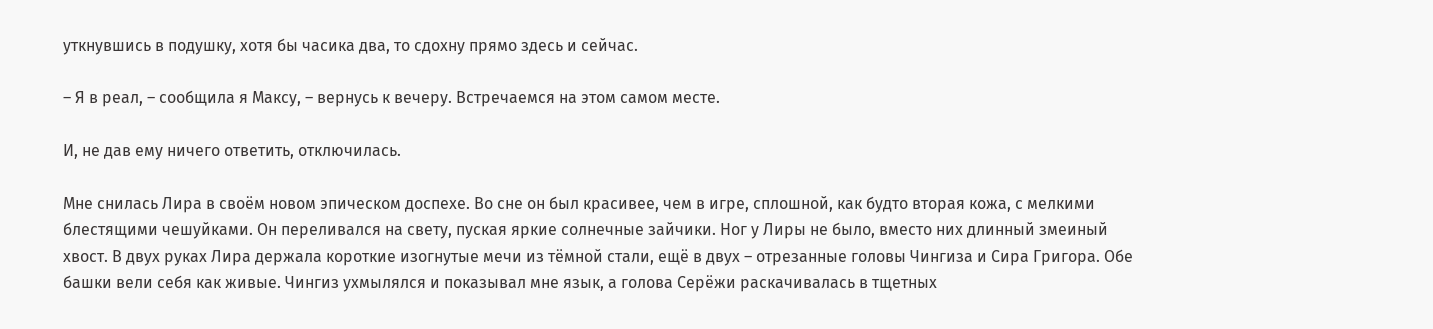уткнувшись в подушку, хотя бы часика два, то сдохну прямо здесь и сейчас.

– Я в реал, – сообщила я Максу, – вернусь к вечеру. Встречаемся на этом самом месте.

И, не дав ему ничего ответить, отключилась.

Мне снилась Лира в своём новом эпическом доспехе. Во сне он был красивее, чем в игре, сплошной, как будто вторая кожа, с мелкими блестящими чешуйками. Он переливался на свету, пуская яркие солнечные зайчики. Ног у Лиры не было, вместо них длинный змеиный хвост. В двух руках Лира держала короткие изогнутые мечи из тёмной стали, ещё в двух – отрезанные головы Чингиза и Сира Григора. Обе башки вели себя как живые. Чингиз ухмылялся и показывал мне язык, а голова Серёжи раскачивалась в тщетных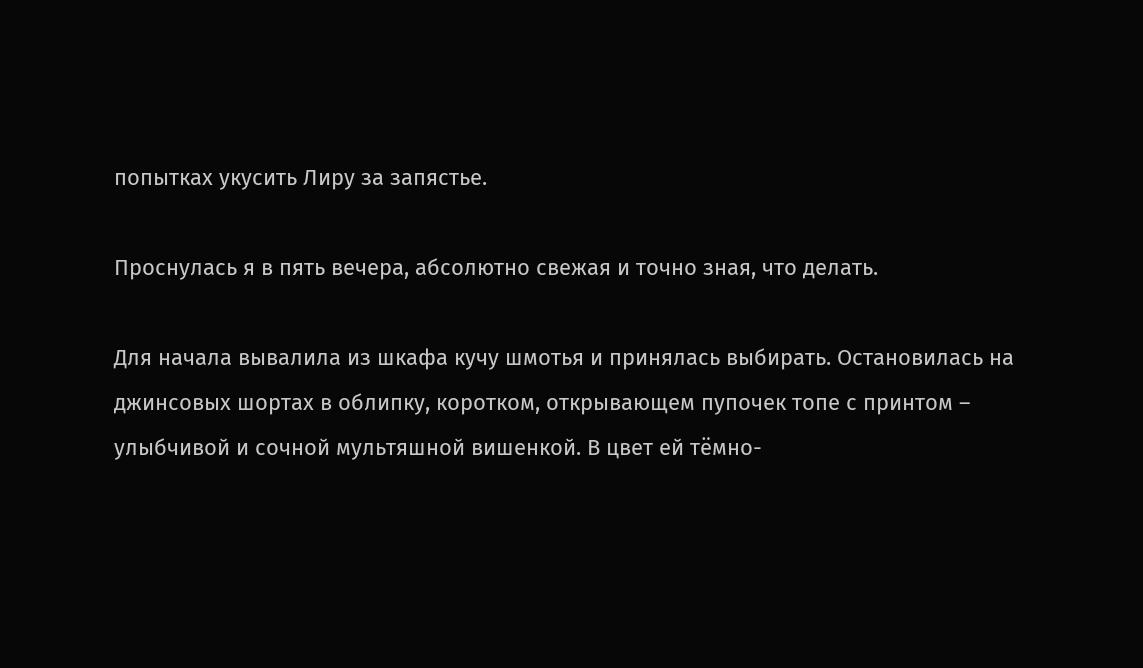попытках укусить Лиру за запястье.

Проснулась я в пять вечера, абсолютно свежая и точно зная, что делать.

Для начала вывалила из шкафа кучу шмотья и принялась выбирать. Остановилась на джинсовых шортах в облипку, коротком, открывающем пупочек топе с принтом – улыбчивой и сочной мультяшной вишенкой. В цвет ей тёмно-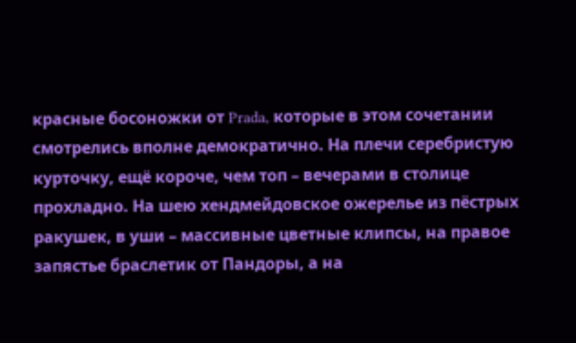красные босоножки от Prada, которые в этом сочетании смотрелись вполне демократично. На плечи серебристую курточку, ещё короче, чем топ – вечерами в столице прохладно. На шею хендмейдовское ожерелье из пёстрых ракушек, в уши – массивные цветные клипсы, на правое запястье браслетик от Пандоры, а на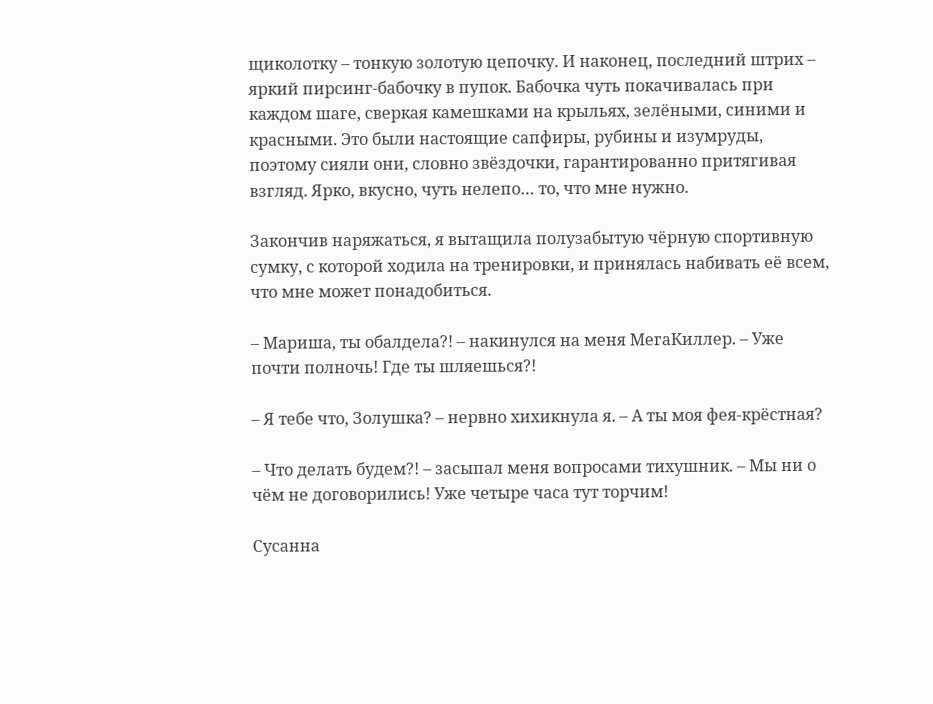щиколотку – тонкую золотую цепочку. И наконец, последний штрих – яркий пирсинг-бабочку в пупок. Бабочка чуть покачивалась при каждом шаге, сверкая камешками на крыльях, зелёными, синими и красными. Это были настоящие сапфиры, рубины и изумруды, поэтому сияли они, словно звёздочки, гарантированно притягивая взгляд. Ярко, вкусно, чуть нелепо… то, что мне нужно.

Закончив наряжаться, я вытащила полузабытую чёрную спортивную сумку, с которой ходила на тренировки, и принялась набивать её всем, что мне может понадобиться.

– Мариша, ты обалдела?! – накинулся на меня МегаКиллер. – Уже почти полночь! Где ты шляешься?!

– Я тебе что, Золушка? – нервно хихикнула я. – А ты моя фея-крёстная?

– Что делать будем?! – засыпал меня вопросами тихушник. – Мы ни о чём не договорились! Уже четыре часа тут торчим!

Сусанна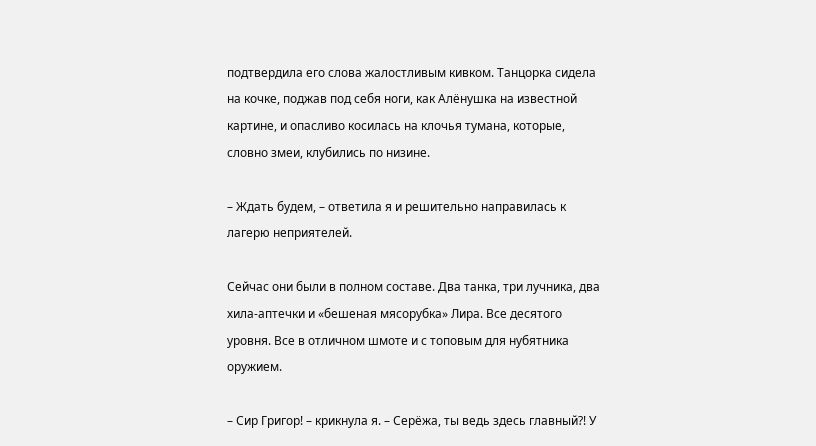подтвердила его слова жалостливым кивком. Танцорка сидела на кочке, поджав под себя ноги, как Алёнушка на известной картине, и опасливо косилась на клочья тумана, которые, словно змеи, клубились по низине.

– Ждать будем, – ответила я и решительно направилась к лагерю неприятелей.

Сейчас они были в полном составе. Два танка, три лучника, два хила-аптечки и «бешеная мясорубка» Лира. Все десятого уровня. Все в отличном шмоте и с топовым для нубятника оружием.

– Сир Григор! – крикнула я. – Серёжа, ты ведь здесь главный?! У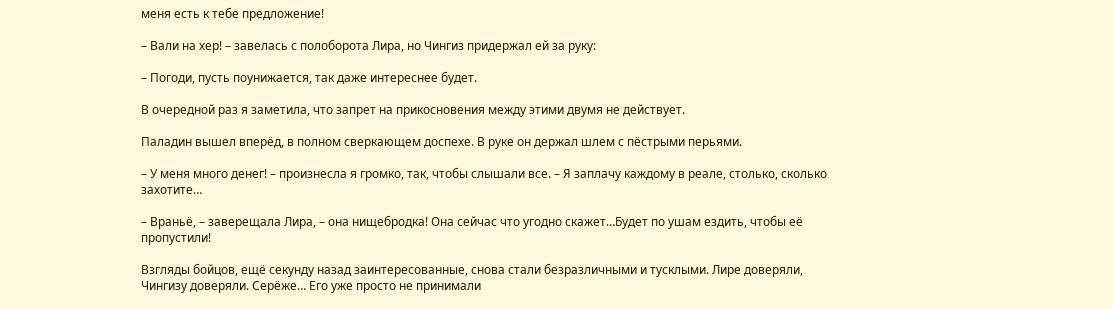меня есть к тебе предложение!

– Вали на хер! – завелась с полоборота Лира, но Чингиз придержал ей за руку:

– Погоди, пусть поунижается, так даже интереснее будет.

В очередной раз я заметила, что запрет на прикосновения между этими двумя не действует.

Паладин вышел вперёд, в полном сверкающем доспехе. В руке он держал шлем с пёстрыми перьями.

– У меня много денег! – произнесла я громко, так, чтобы слышали все. – Я заплачу каждому в реале, столько, сколько захотите…

– Враньё, – заверещала Лира, – она нищебродка! Она сейчас что угодно скажет…Будет по ушам ездить, чтобы её пропустили!

Взгляды бойцов, ещё секунду назад заинтересованные, снова стали безразличными и тусклыми. Лире доверяли, Чингизу доверяли. Серёже… Его уже просто не принимали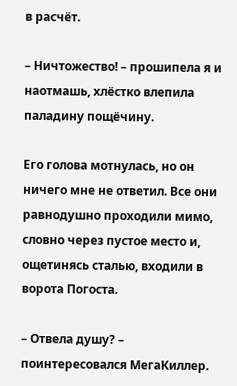в расчёт.

– Ничтожество! – прошипела я и наотмашь, хлёстко влепила паладину пощёчину.

Его голова мотнулась, но он ничего мне не ответил. Все они равнодушно проходили мимо, словно через пустое место и, ощетинясь сталью, входили в ворота Погоста.

– Отвела душу? – поинтересовался МегаКиллер.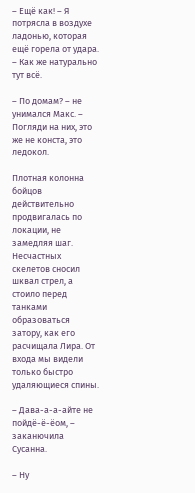– Ещё как! – Я потрясла в воздухе ладонью, которая ещё горела от удара. – Как же натурально тут всё.

– По домам? – не унимался Макс. – Погляди на них, это же не конста, это ледокол.

Плотная колонна бойцов действительно продвигалась по локации, не замедляя шаг. Несчастных скелетов сносил шквал стрел, а стоило перед танками образоваться затору, как его расчищала Лира. От входа мы видели только быстро удаляющиеся спины.

– Дава-а-а-айте не пойдё-ё-ёом, – заканючила Сусанна.

– Ну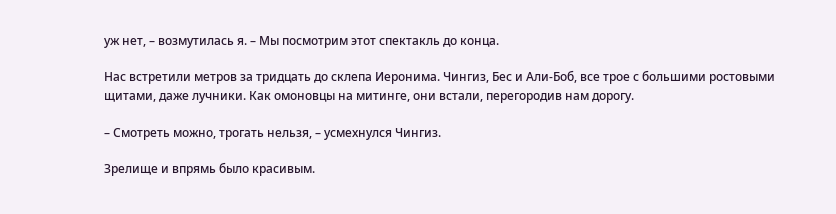уж нет, – возмутилась я. – Мы посмотрим этот спектакль до конца.

Нас встретили метров за тридцать до склепа Иеронима. Чингиз, Бес и Али-Боб, все трое с большими ростовыми щитами, даже лучники. Как омоновцы на митинге, они встали, перегородив нам дорогу.

– Смотреть можно, трогать нельзя, – усмехнулся Чингиз.

Зрелище и впрямь было красивым.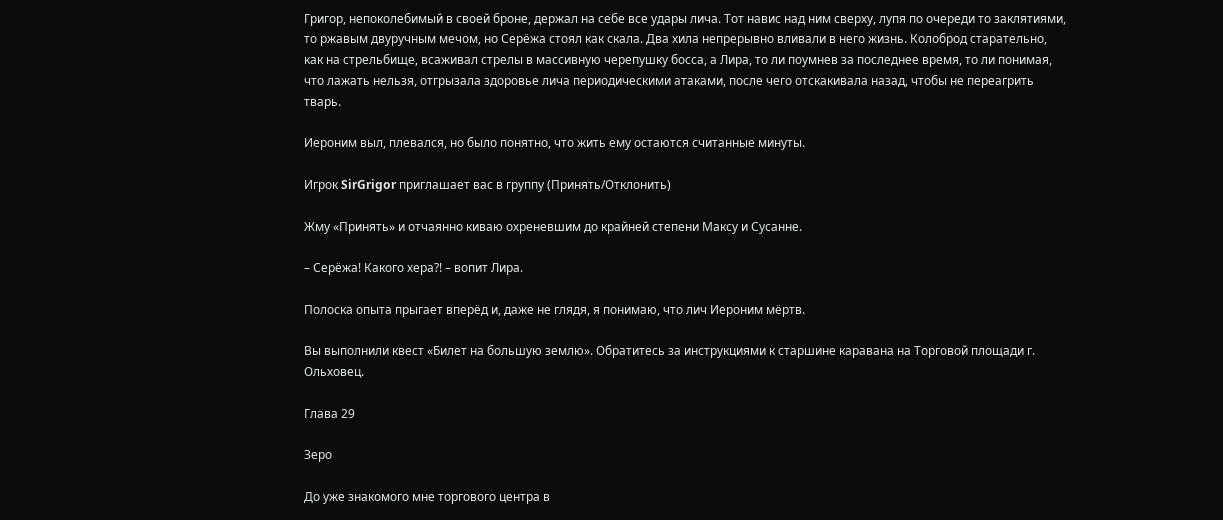Григор, непоколебимый в своей броне, держал на себе все удары лича. Тот навис над ним сверху, лупя по очереди то заклятиями, то ржавым двуручным мечом, но Серёжа стоял как скала. Два хила непрерывно вливали в него жизнь. Колоброд старательно, как на стрельбище, всаживал стрелы в массивную черепушку босса, а Лира, то ли поумнев за последнее время, то ли понимая, что лажать нельзя, отгрызала здоровье лича периодическими атаками, после чего отскакивала назад, чтобы не переагрить тварь.

Иероним выл, плевался, но было понятно, что жить ему остаются считанные минуты.

Игрок SirGrigor приглашает вас в группу (Принять/Отклонить)

Жму «Принять» и отчаянно киваю охреневшим до крайней степени Максу и Сусанне.

– Серёжа! Какого хера?! – вопит Лира.

Полоска опыта прыгает вперёд и, даже не глядя, я понимаю, что лич Иероним мёртв.

Вы выполнили квест «Билет на большую землю». Обратитесь за инструкциями к старшине каравана на Торговой площади г. Ольховец.

Глава 29

Зеро

До уже знакомого мне торгового центра в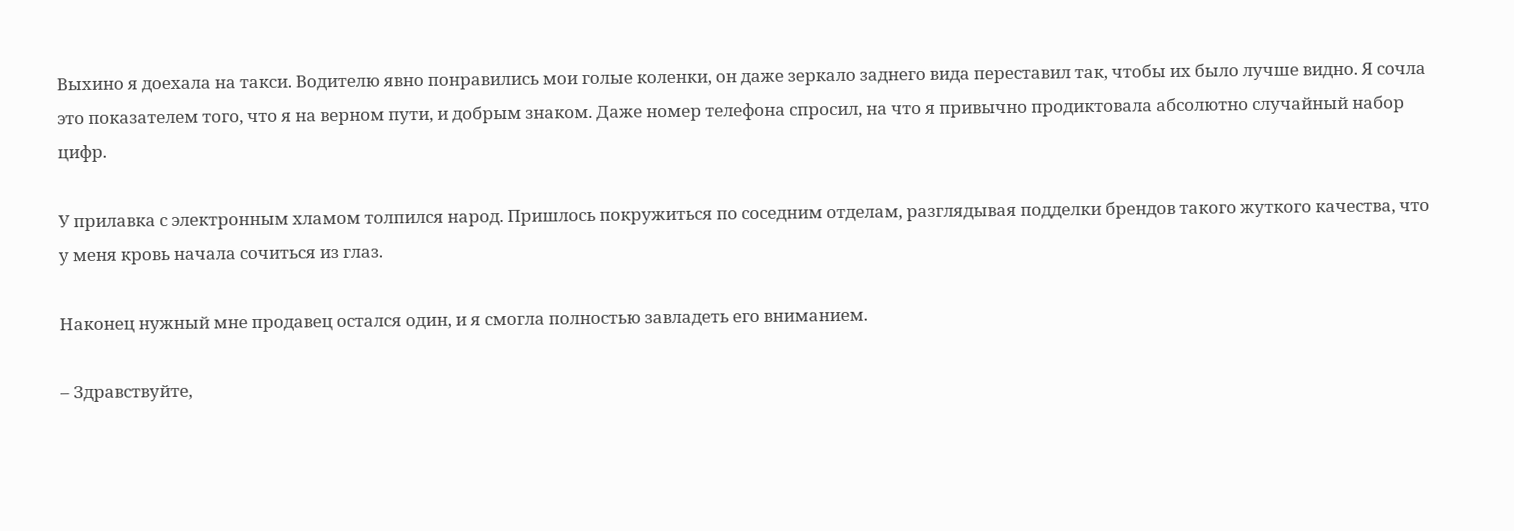Выхино я доехала на такси. Водителю явно понравились мои голые коленки, он даже зеркало заднего вида переставил так, чтобы их было лучше видно. Я сочла это показателем того, что я на верном пути, и добрым знаком. Даже номер телефона спросил, на что я привычно продиктовала абсолютно случайный набор цифр.

У прилавка с электронным хламом толпился народ. Пришлось покружиться по соседним отделам, разглядывая подделки брендов такого жуткого качества, что у меня кровь начала сочиться из глаз.

Наконец нужный мне продавец остался один, и я смогла полностью завладеть его вниманием.

– Здравствуйте,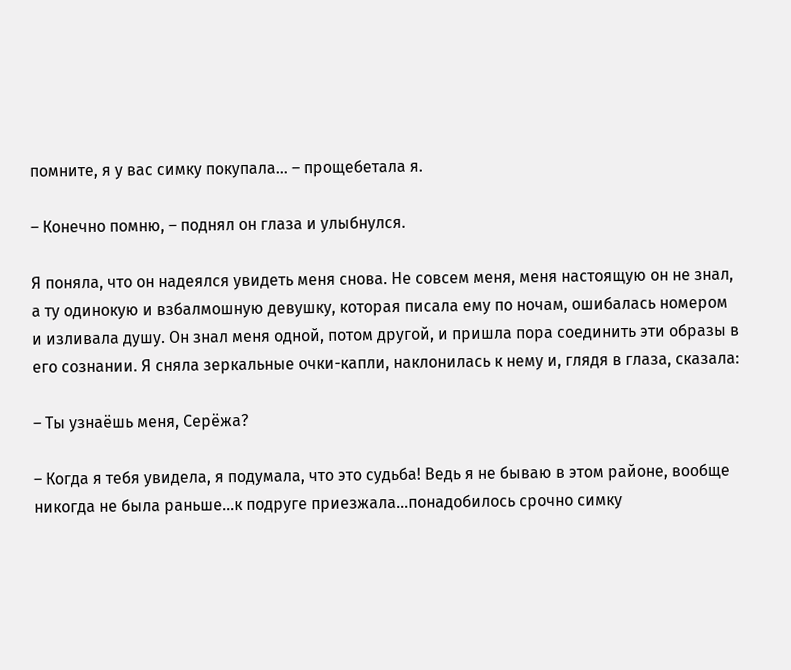помните, я у вас симку покупала… – прощебетала я.

– Конечно помню, – поднял он глаза и улыбнулся.

Я поняла, что он надеялся увидеть меня снова. Не совсем меня, меня настоящую он не знал, а ту одинокую и взбалмошную девушку, которая писала ему по ночам, ошибалась номером и изливала душу. Он знал меня одной, потом другой, и пришла пора соединить эти образы в его сознании. Я сняла зеркальные очки-капли, наклонилась к нему и, глядя в глаза, сказала:

– Ты узнаёшь меня, Серёжа?

– Когда я тебя увидела, я подумала, что это судьба! Ведь я не бываю в этом районе, вообще никогда не была раньше…к подруге приезжала…понадобилось срочно симку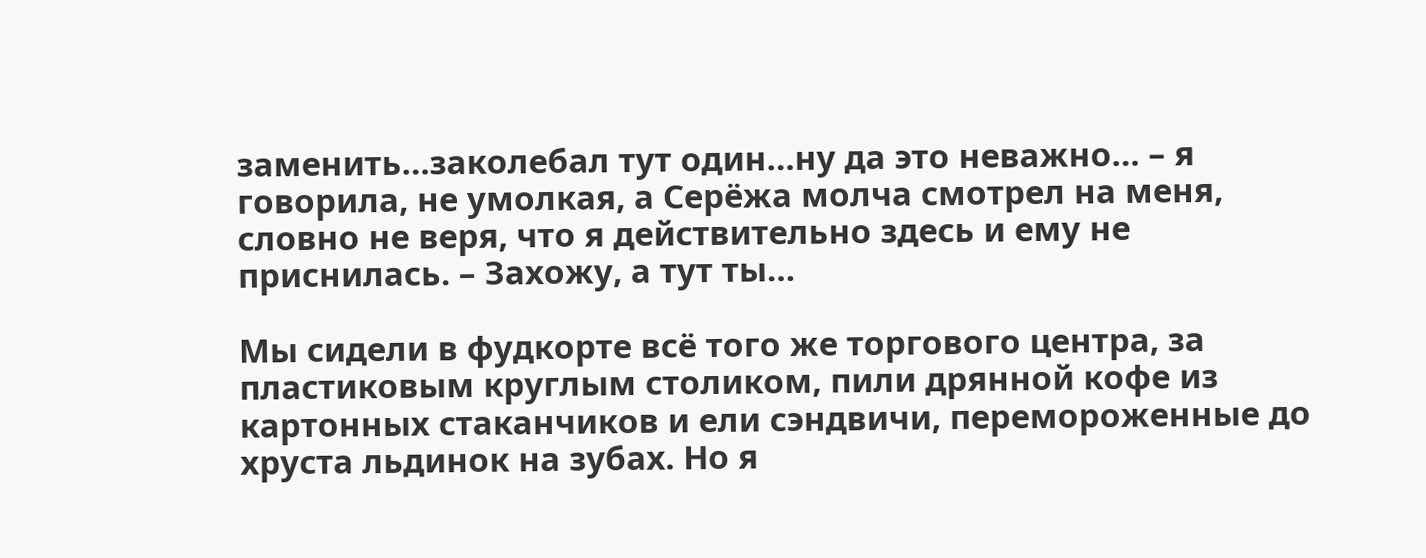заменить…заколебал тут один…ну да это неважно… – я говорила, не умолкая, а Серёжа молча смотрел на меня, словно не веря, что я действительно здесь и ему не приснилась. – Захожу, а тут ты…

Мы сидели в фудкорте всё того же торгового центра, за пластиковым круглым столиком, пили дрянной кофе из картонных стаканчиков и ели сэндвичи, перемороженные до хруста льдинок на зубах. Но я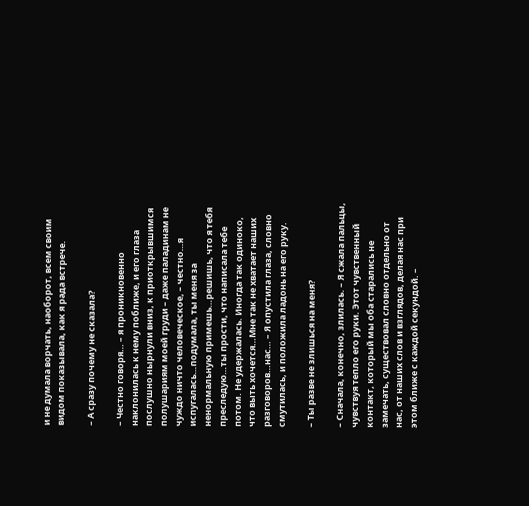и не думала ворчать, наоборот, всем своим видом показывала, как я рада встрече.

– А сразу почему не сказала?

– Честно говоря… – я проникновенно наклонилась к нему поближе, и его глаза послушно нырнули вниз, к приоткрывшимся полушариям моей груди – даже паладинам не чуждо ничто человеческое, – честно…я испугалась…подумала, ты меня за ненормальную примешь…решишь, что я тебя преследую…ты прости, что написала тебе потом. Не удержалась. Иногда так одиноко, что выть хочется…Мне так не хватает наших разговоров…нас… – Я опустила глаза, словно смутилась, и положила ладонь на его руку.

– Ты разве не злишься на меня?

– Сначала, конечно, злилась. – Я сжала пальцы, чувствуя тепло его руки. Этот чувственный контакт, который мы оба старались не замечать, существовал словно отдельно от нас, от наших слов и взглядов, делая нас при этом ближе с каждой секундой. –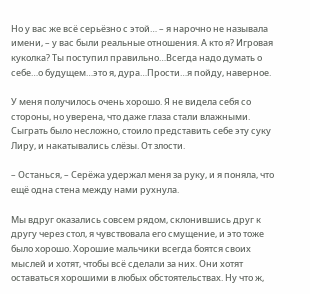Но у вас же всё серьёзно с этой… – я нарочно не называла имени, – у вас были реальные отношения. А кто я? Игровая куколка? Ты поступил правильно…Всегда надо думать о себе…о будущем…это я, дура…Прости…я пойду, наверное.

У меня получилось очень хорошо. Я не видела себя со стороны, но уверена, что даже глаза стали влажными. Сыграть было несложно, стоило представить себе эту суку Лиру, и накатывались слёзы. От злости.

– Останься, – Серёжа удержал меня за руку, и я поняла, что ещё одна стена между нами рухнула.

Мы вдруг оказались совсем рядом, склонившись друг к другу через стол, я чувствовала его смущение, и это тоже было хорошо. Хорошие мальчики всегда боятся своих мыслей и хотят, чтобы всё сделали за них. Они хотят оставаться хорошими в любых обстоятельствах. Ну что ж,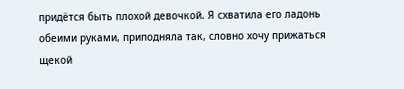придётся быть плохой девочкой. Я схватила его ладонь обеими руками, приподняла так, словно хочу прижаться щекой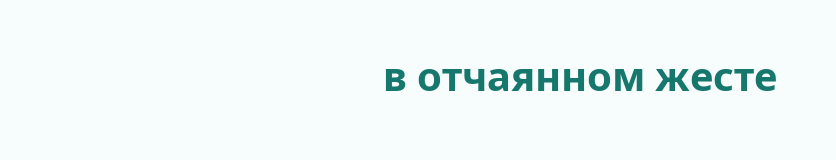в отчаянном жесте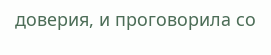доверия, и проговорила со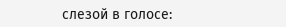слезой в голосе: